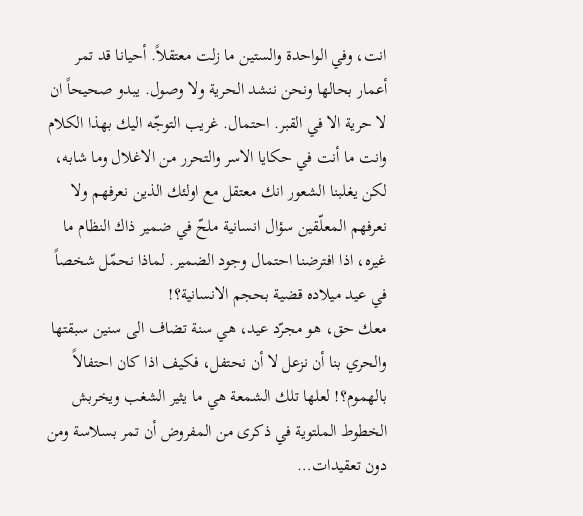انت، وفي الواحدة والستين ما زلت معتقلاً. أحيانا قد تمر أعمار بحالها ونحن ننشد الحرية ولا وصول. يبدو صحيحاً ان لا حرية الا في القبر. احتمال. غريب التوجّه اليك بهذا الكلام وانت ما أنت في حكايا الاسر والتحرر من الاغلال وما شابه، لكن يغلبنا الشعور انك معتقل مع اولئك الذين نعرفهم ولا نعرفهم المعلّقين سؤال انسانية ملحّ في ضمير ذاك النظام ما غيره، اذا افترضنا احتمال وجود الضمير. لماذا نحمّل شخصاً في عيد ميلاده قضية بحجم الانسانية؟!
معك حق، هو مجرّد عيد، هي سنة تضاف الى سنين سبقتها والحري بنا أن نزعل لا أن نحتفل، فكيف اذا كان احتفالاً بالهموم؟! لعلها تلك الشمعة هي ما يثير الشغب ويخربش الخطوط الملتوية في ذكرى من المفروض أن تمر بسلاسة ومن دون تعقيدات…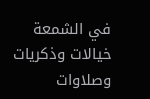في الشمعة خيالات وذكريات وصلاوات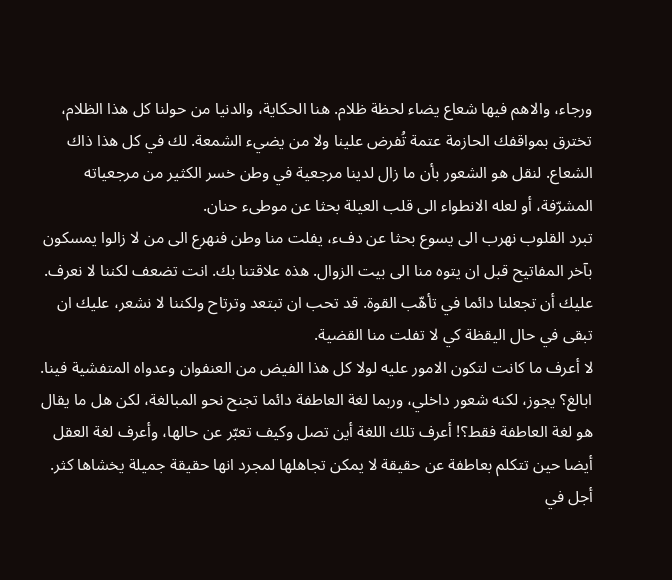ورجاء، والاهم فيها شعاع يضاء لحظة ظلام. هنا الحكاية، والدنيا من حولنا كل هذا الظلام، تخترق بمواقفك الحازمة عتمة تُفرض علينا ولا من يضيء الشمعة. لك في كل هذا ذاك الشعاع. لنقل هو الشعور بأن ما زال لدينا مرجعية في وطن خسر الكثير من مرجعياته المشرّفة، أو لعله الانطواء الى قلب العيلة بحثا عن موطىء حنان.
تبرد القلوب نهرب الى يسوع بحثا عن دفء، يفلت منا وطن فنهرع الى من لا زالوا يمسكون بآخر المفاتيح قبل ان يتوه منا الى بيت الزوال. هذه علاقتنا بك. انت تضعف لكننا لا نعرف. عليك أن تجعلنا دائما في تأهّب القوة. قد تحب ان تبتعد وترتاح ولكننا لا نشعر، عليك ان تبقى في حال اليقظة كي لا تفلت منا القضية.
لا أعرف ما كانت لتكون الامور عليه لولا كل هذا الفيض من العنفوان وعدواه المتفشية فينا. ابالغ؟ يجوز، لكنه شعور داخلي، وربما لغة العاطفة دائما تجنح نحو المبالغة، لكن هل ما يقال هو لغة العاطفة فقط؟! أعرف تلك اللغة أين تصل وكيف تعبّر عن حالها، وأعرف لغة العقل أيضا حين تتكلم بعاطفة عن حقيقة لا يمكن تجاهلها لمجرد انها حقيقة جميلة يخشاها كثر. أجل في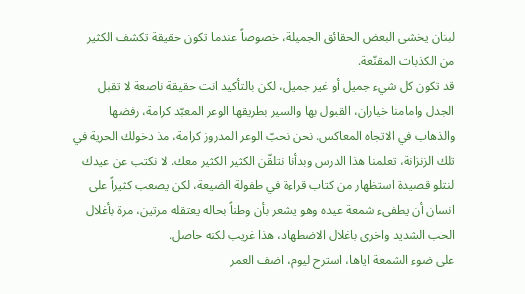لبنان يخشى البعض الحقائق الجميلة، خصوصاً عندما تكون حقيقة تكشف الكثير من الكذبات المقنّعة.
قد تكون كل شيء جميل أو غير جميل، لكن بالتأكيد انت حقيقة ناصعة لا تقبل الجدل وامامنا خياران، القبول بها والسير بطريقها الوعر المعبّد كرامة، رفضها والذهاب في الاتجاه المعاكس. نحن نحبّ الوعر المدروز كرامة، مذ دخولك الحرية في تلك الزنزانة، تعلمنا هذا الدرس وبدأنا نتلقّن الكثير الكثير معك. لا نكتب عن عيدك لنتلو قصيدة استظهار من كتاب قراءة في طفولة الضيعة، لكن يصعب كثيراً على انسان أن يطفىء شمعة عيده وهو يشعر بأن وطناً بحاله يعتقله مرتين، مرة بأغلال الحب الشديد واخرى باغلال الاضطهاد، هذا غريب لكنه حاصل.
على ضوء الشمعة اياها، استرح ليوم، اضف العمر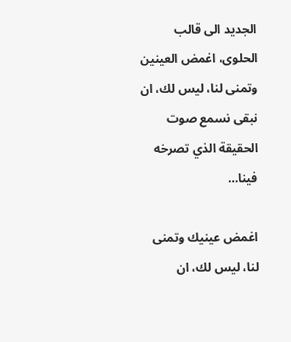الجديد الى قالب الحلوى، اغمض العينين وتمنى لنا، ليس لك، ان نبقى نسمع صوت الحقيقة الذي تصرخه فينا…

اغمض عينيك وتمنى لنا، ليس لك، ان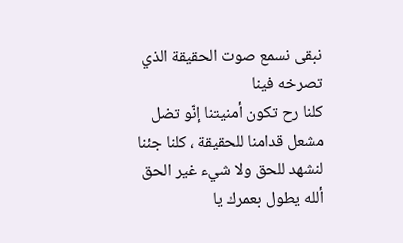نبقى نسمع صوت الحقيقة الذي تصرخه فينا
كلنا رح تكون أمنيتنا إنّو تضل مشعل قدامنا للحقيقة ، كلنا جئنا لنشهد للحق ولا شيء غير الحق
ألله يطول بعمرك يا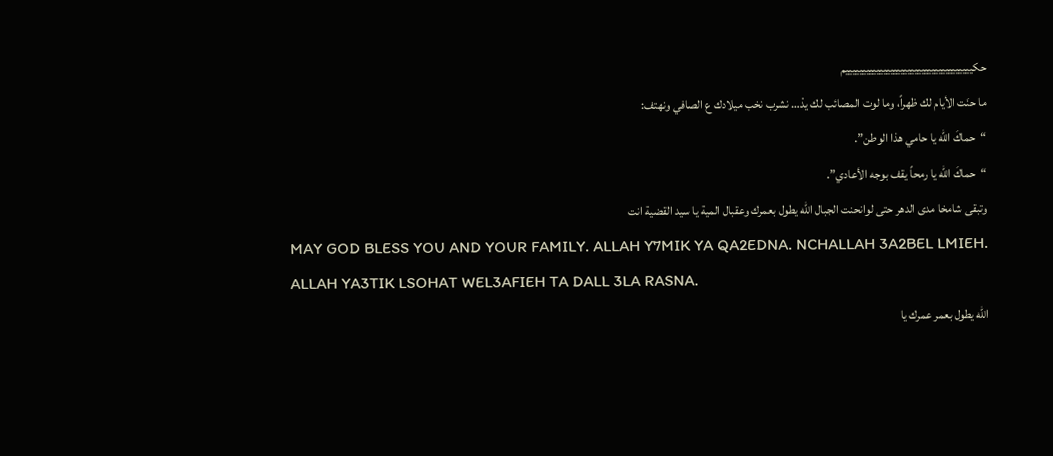حكيييييييييييييييييييييييييييييييييييييم
ما حنَت الأيام لك ظهراً، وما لوت المصائب لك يدْ… نشرب نخب ميلادك ع الصافي ونهتف:
“حماكَ الله يا حامي هذا الوطن”.
“حماكَ الله يا رمحاً يقف بوجه الأعادي”.
وتبقى شامخا مدى الدهر حتى لوانحنت الجبال الله يطول بعمرك وعقبال المية يا سيد القضية انت
MAY GOD BLESS YOU AND YOUR FAMILY. ALLAH Y7MIK YA QA2EDNA. NCHALLAH 3A2BEL LMIEH. ALLAH YA3TIK LSOHAT WEL3AFIEH TA DALL 3LA RASNA.
الله يطول بعمر عمرك يا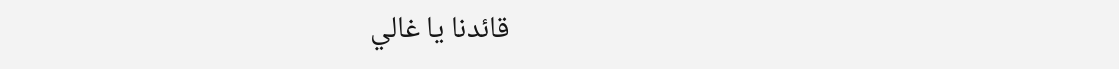قائدنا يا غالي